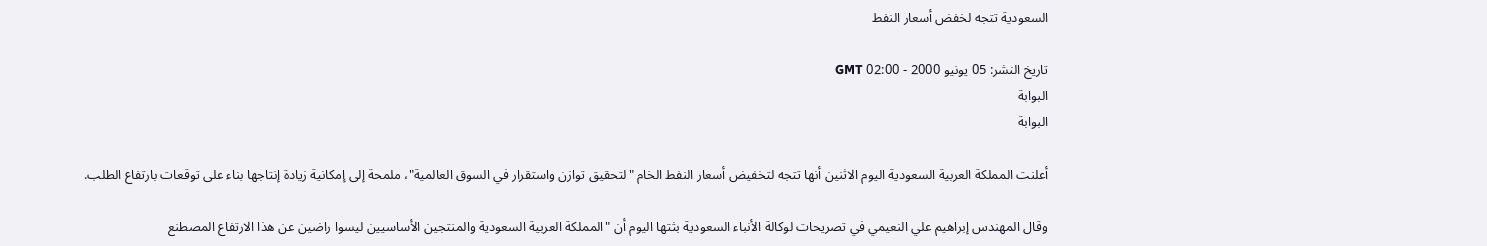السعودية تتجه لخفض أسعار النفط

تاريخ النشر: 05 يونيو 2000 - 02:00 GMT
البوابة
البوابة

أعلنت المملكة العربية السعودية اليوم الاثنين أنها تتجه لتخفيض أسعار النفط الخام "لتحقيق توازن واستقرار في السوق العالمية"، ملمحة إلى إمكانية زيادة إنتاجها بناء على توقعات بارتفاع الطلب.

وقال المهندس إبراهيم علي النعيمي في تصريحات لوكالة الأنباء السعودية بثتها اليوم أن "المملكة العربية السعودية والمنتجين الأساسيين ليسوا راضين عن هذا الارتفاع المصطنع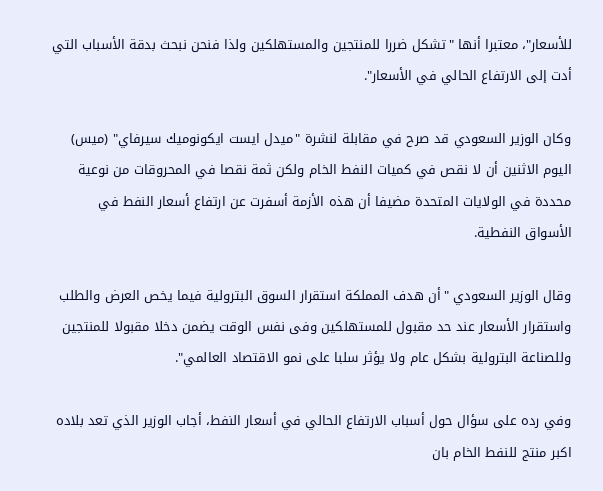للأسعار"، معتبرا أنها "تشكل ضررا للمنتجين والمستهلكين ولذا فنحن نبحث بدقة الأسباب التي أدت إلى الارتفاع الحالي في الأسعار".

وكان الوزير السعودي قد صرح في مقابلة لنشرة "ميدل ايست ايكونوميك سيرفاي" (ميس) اليوم الاثنين أن لا نقص في كميات النفط الخام ولكن ثمة نقصا في المحروقات من نوعية محددة في الولايات المتحدة مضيفا أن هذه الأزمة أسفرت عن ارتفاع أسعار النفط في الأسواق النفطية.

وقال الوزير السعودي "أن هدف المملكة استقرار السوق البترولية فيما يخص العرض والطلب واستقرار الأسعار عند حد مقبول للمستهلكين وفى نفس الوقت يضمن دخلا مقبولا للمنتجين وللصناعة البترولية بشكل عام ولا يؤثر سلبا على نمو الاقتصاد العالمي".

وفي رده على سؤال حول أسباب الارتفاع الحالي في أسعار النفط، أجاب الوزير الذي تعد بلاده اكبر منتج للنفط الخام بان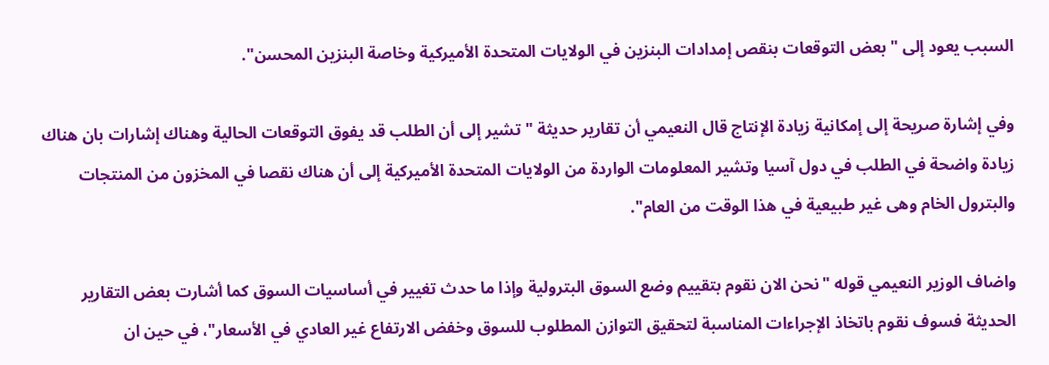السبب يعود إلى "بعض التوقعات بنقص إمدادات البنزين في الولايات المتحدة الأميركية وخاصة البنزين المحسن".

وفي إشارة صريحة إلى إمكانية زيادة الإنتاج قال النعيمي أن تقارير حديثة "تشير إلى أن الطلب قد يفوق التوقعات الحالية وهناك إشارات بان هناك زيادة واضحة في الطلب في دول آسيا وتشير المعلومات الواردة من الولايات المتحدة الأميركية إلى أن هناك نقصا في المخزون من المنتجات والبترول الخام وهى غير طبيعية في هذا الوقت من العام".

واضاف الوزير النعيمي قوله "نحن الان نقوم بتقييم وضع السوق البترولية وإذا ما حدث تغيير في أساسيات السوق كما أشارت بعض التقارير الحديثة فسوف نقوم باتخاذ الإجراءات المناسبة لتحقيق التوازن المطلوب للسوق وخفض‌ الارتفاع غير العادي في الأسعار"، في حين ان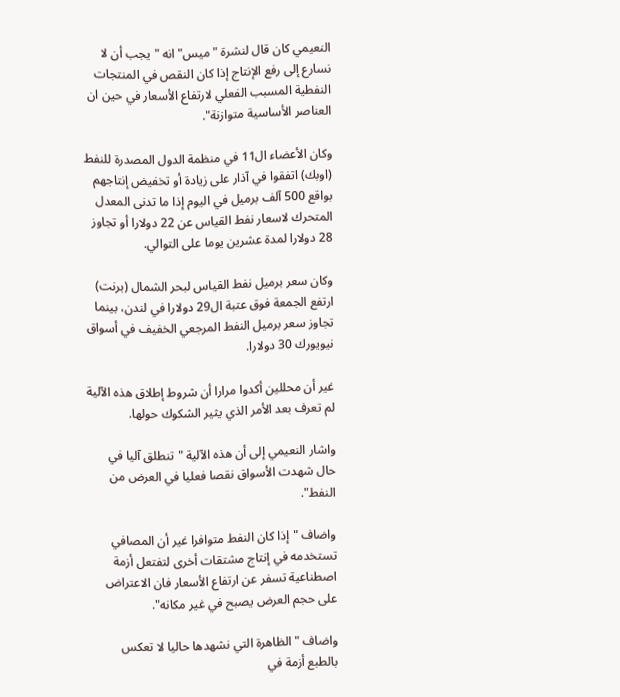النعيمي كان قال لنشرة "ميس" انه "يجب أن لا نسارع إلى رفع الإنتاج إذا كان النقص في المنتجات النفطية المسبب الفعلي لارتفاع الأسعار في حين ان العناصر الأساسية متوازنة".

وكان الأعضاء ال11 في منظمة الدول المصدرة للنفط (اوبك) اتفقوا في آذار على زيادة أو تخفيض إنتاجهم بواقع 500 آلف برميل في اليوم إذا ما تدنى المعدل المتحرك لاسعار نفط القياس عن 22 دولارا أو تجاوز 28 دولارا لمدة عشرين يوما على التوالي.

وكان سعر برميل نفط القياس لبحر الشمال (برنت) ارتفع الجمعة فوق عتبة ال29 دولارا في لندن، بينما تجاوز سعر برميل النفط المرجعي الخفيف في أسواق نيويورك 30 دولارا.

غير أن محللين أكدوا مرارا أن شروط إطلاق هذه الآلية لم تعرف بعد الأمر الذي يثير الشكوك حولها.

واشار النعيمي إلى أن هذه الآلية "تنطلق آليا في حال شهدت الأسواق نقصا فعليا في العرض من النفط".

واضاف "إذا كان النفط متوافرا غير أن المصافي تستخدمه في إنتاج مشتقات أخرى لتفتعل أزمة اصطناعية تسفر عن ارتفاع الأسعار فان الاعتراض على حجم العرض يصبح في غير مكانه".

واضاف "الظاهرة التي نشهدها حاليا لا تعكس بالطبع أزمة في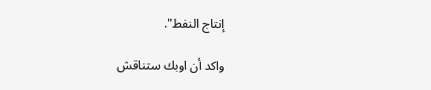إنتاج النفط".

واكد أن اوبك ستناقش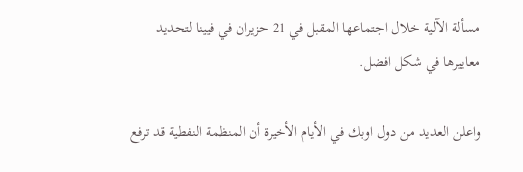مسألة الآلية خلال اجتماعها المقبل في 21 حزيران في فيينا لتحديد معاييرها في شكل افضل.

واعلن العديد من دول اوبك في الأيام الأخيرة أن المنظمة النفطية قد ترفع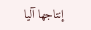إنتاجها آليا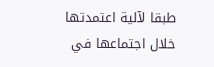طبقا لآلية اعتمدتها خلال اجتماعها في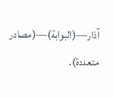آذار—(البوابة)—(مصادر متعددة).